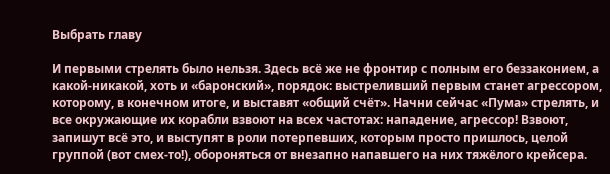Выбрать главу

И первыми стрелять было нельзя. Здесь всё же не фронтир с полным его беззаконием, а какой-никакой, хоть и «баронский», порядок: выстреливший первым станет агрессором, которому, в конечном итоге, и выставят «общий счёт». Начни сейчас «Пума» стрелять, и все окружающие их корабли взвоют на всех частотах: нападение, агрессор! Взвоют, запишут всё это, и выступят в роли потерпевших, которым просто пришлось, целой группой (вот смех-то!), обороняться от внезапно напавшего на них тяжёлого крейсера.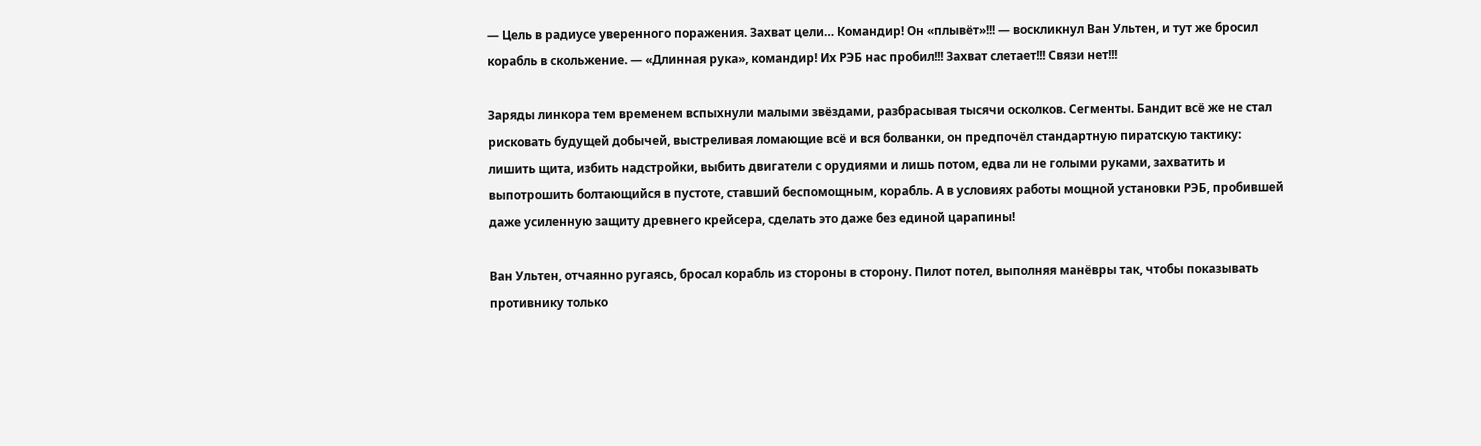— Цель в радиусе уверенного поражения. Захват цели… Командир! Он «плывёт»!!! — воскликнул Ван Ультен, и тут же бросил корабль в скольжение. — «Длинная рука», командир! Их РЭБ нас пробил!!! Захват слетает!!! Связи нет!!!

Заряды линкора тем временем вспыхнули малыми звёздами, разбрасывая тысячи осколков. Сегменты. Бандит всё же не стал рисковать будущей добычей, выстреливая ломающие всё и вся болванки, он предпочёл стандартную пиратскую тактику: лишить щита, избить надстройки, выбить двигатели с орудиями и лишь потом, едва ли не голыми руками, захватить и выпотрошить болтающийся в пустоте, ставший беспомощным, корабль. А в условиях работы мощной установки РЭБ, пробившей даже усиленную защиту древнего крейсера, сделать это даже без единой царапины!

Ван Ультен, отчаянно ругаясь, бросал корабль из стороны в сторону. Пилот потел, выполняя манёвры так, чтобы показывать противнику только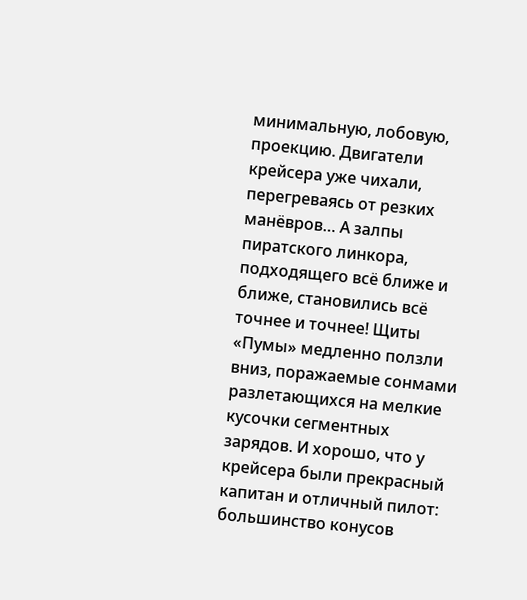минимальную, лобовую, проекцию. Двигатели крейсера уже чихали, перегреваясь от резких манёвров… А залпы пиратского линкора, подходящего всё ближе и ближе, становились всё точнее и точнее! Щиты «Пумы» медленно ползли вниз, поражаемые сонмами разлетающихся на мелкие кусочки сегментных зарядов. И хорошо, что у крейсера были прекрасный капитан и отличный пилот: большинство конусов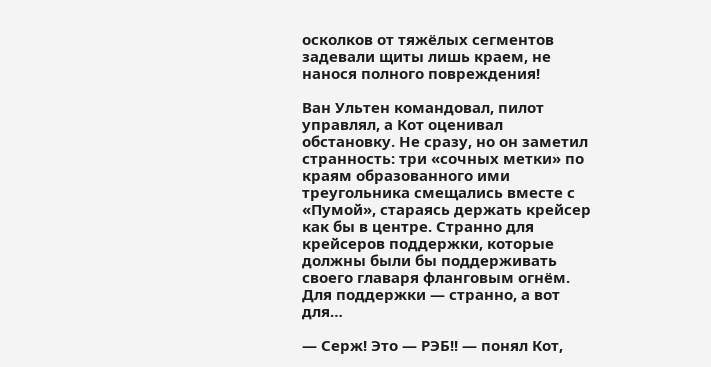осколков от тяжёлых сегментов задевали щиты лишь краем, не нанося полного повреждения!

Ван Ультен командовал, пилот управлял, а Кот оценивал обстановку. Не сразу, но он заметил странность: три «сочных метки» по краям образованного ими треугольника смещались вместе с «Пумой», стараясь держать крейсер как бы в центре. Странно для крейсеров поддержки, которые должны были бы поддерживать своего главаря фланговым огнём. Для поддержки — странно, а вот для…

— Серж! Это — РЭБ!! — понял Кот,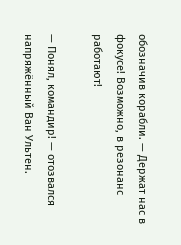обозначив корабли. — Держат нас в фокусе! Возможно, в резонанс работают!

— Понял, командир! — отозвался напряжённый Ван Ультен.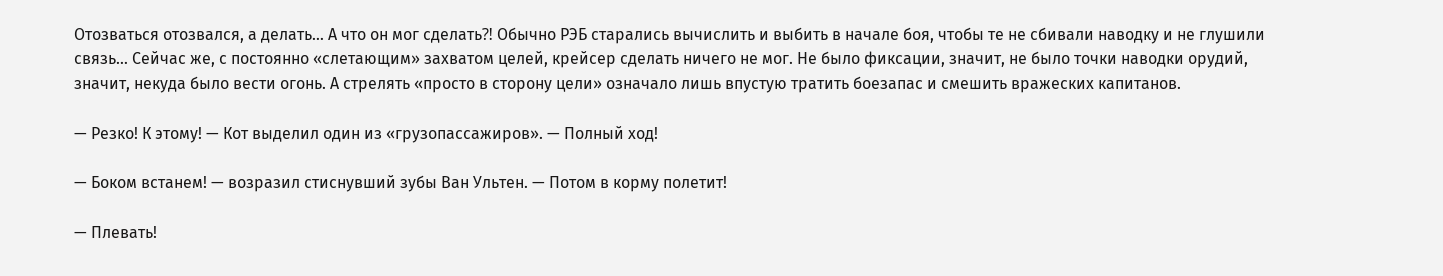Отозваться отозвался, а делать… А что он мог сделать⁈ Обычно РЭБ старались вычислить и выбить в начале боя, чтобы те не сбивали наводку и не глушили связь… Сейчас же, с постоянно «слетающим» захватом целей, крейсер сделать ничего не мог. Не было фиксации, значит, не было точки наводки орудий, значит, некуда было вести огонь. А стрелять «просто в сторону цели» означало лишь впустую тратить боезапас и смешить вражеских капитанов.

— Резко! К этому! — Кот выделил один из «грузопассажиров». — Полный ход!

— Боком встанем! — возразил стиснувший зубы Ван Ультен. — Потом в корму полетит!

— Плевать!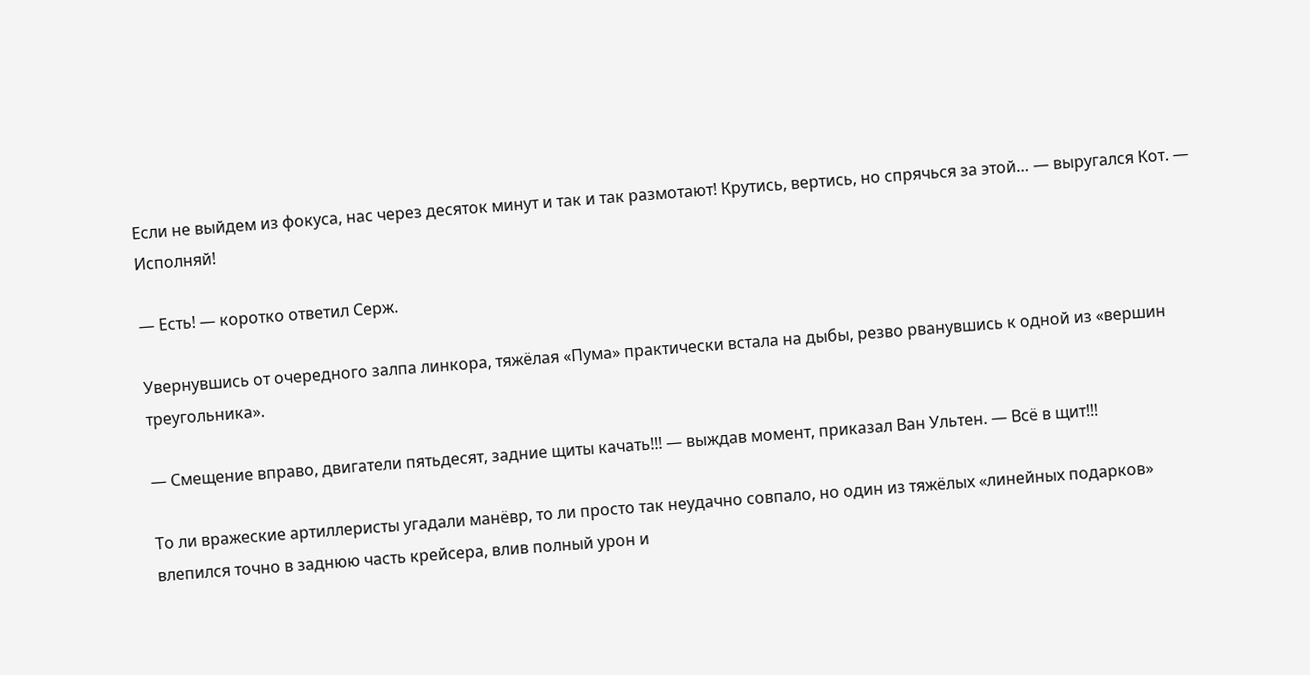Если не выйдем из фокуса, нас через десяток минут и так и так размотают! Крутись, вертись, но спрячься за этой… — выругался Кот. — Исполняй!

— Есть! — коротко ответил Серж.

Увернувшись от очередного залпа линкора, тяжёлая «Пума» практически встала на дыбы, резво рванувшись к одной из «вершин треугольника».

— Смещение вправо, двигатели пятьдесят, задние щиты качать!!! — выждав момент, приказал Ван Ультен. — Всё в щит!!!

То ли вражеские артиллеристы угадали манёвр, то ли просто так неудачно совпало, но один из тяжёлых «линейных подарков» влепился точно в заднюю часть крейсера, влив полный урон и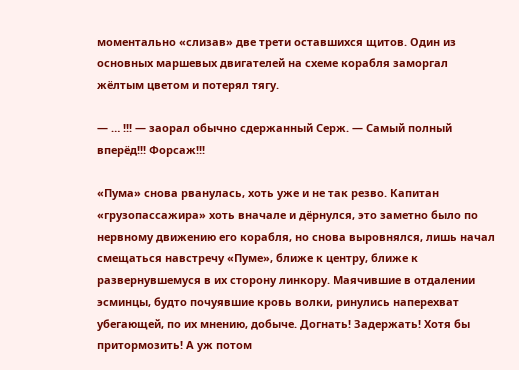моментально «слизав» две трети оставшихся щитов. Один из основных маршевых двигателей на схеме корабля заморгал жёлтым цветом и потерял тягу.

— … !!! — заорал обычно сдержанный Серж. — Самый полный вперёд!!! Форсаж!!!

«Пума» снова рванулась, хоть уже и не так резво. Капитан «грузопассажира» хоть вначале и дёрнулся, это заметно было по нервному движению его корабля, но снова выровнялся, лишь начал смещаться навстречу «Пуме», ближе к центру, ближе к развернувшемуся в их сторону линкору. Маячившие в отдалении эсминцы, будто почуявшие кровь волки, ринулись наперехват убегающей, по их мнению, добыче. Догнать! Задержать! Хотя бы притормозить! А уж потом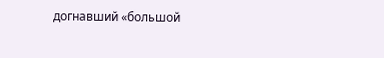догнавший «большой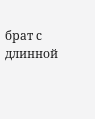брат с длинной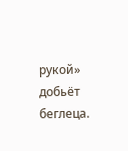рукой» добьёт беглеца.